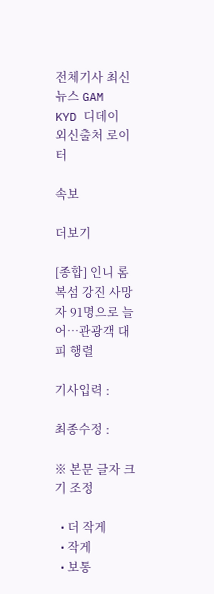전체기사 최신뉴스 GAM
KYD 디데이
외신출처 로이터

속보

더보기

[종합] 인니 롬복섬 강진 사망자 91명으로 늘어…관광객 대피 행렬

기사입력 :

최종수정 :

※ 본문 글자 크기 조정

  • 더 작게
  • 작게
  • 보통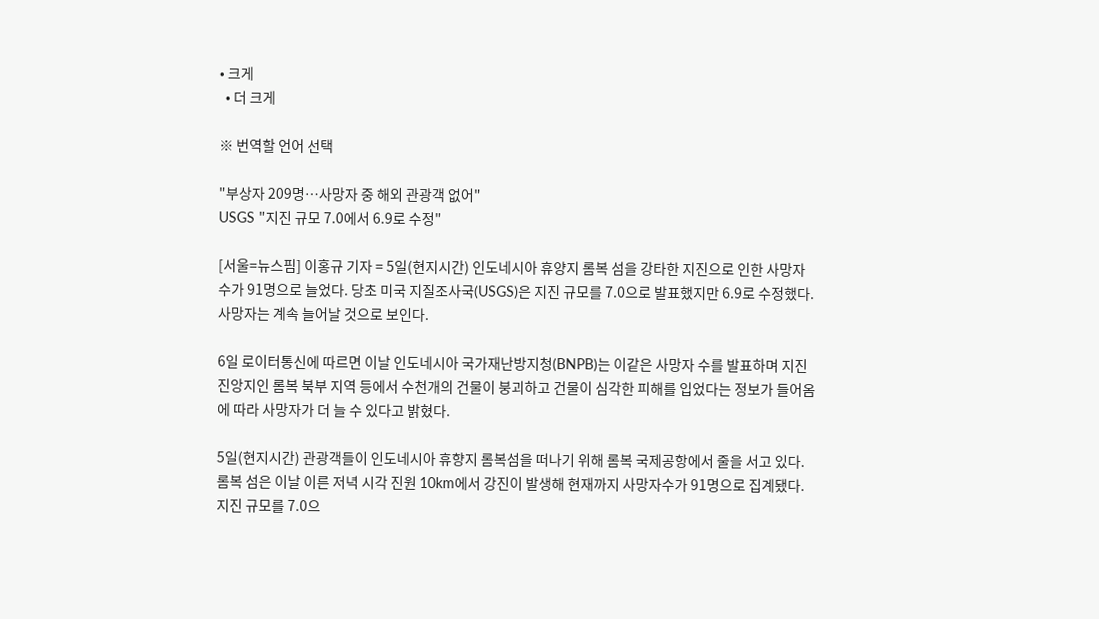• 크게
  • 더 크게

※ 번역할 언어 선택

"부상자 209명…사망자 중 해외 관광객 없어"
USGS "지진 규모 7.0에서 6.9로 수정"

[서울=뉴스핌] 이홍규 기자 = 5일(현지시간) 인도네시아 휴양지 롬복 섬을 강타한 지진으로 인한 사망자 수가 91명으로 늘었다. 당초 미국 지질조사국(USGS)은 지진 규모를 7.0으로 발표했지만 6.9로 수정했다. 사망자는 계속 늘어날 것으로 보인다.

6일 로이터통신에 따르면 이날 인도네시아 국가재난방지청(BNPB)는 이같은 사망자 수를 발표하며 지진 진앙지인 롬복 북부 지역 등에서 수천개의 건물이 붕괴하고 건물이 심각한 피해를 입었다는 정보가 들어옴에 따라 사망자가 더 늘 수 있다고 밝혔다.

5일(현지시간) 관광객들이 인도네시아 휴향지 롬복섬을 떠나기 위해 롬복 국제공항에서 줄을 서고 있다. 롬복 섬은 이날 이른 저녁 시각 진원 10km에서 강진이 발생해 현재까지 사망자수가 91명으로 집계됐다. 지진 규모를 7.0으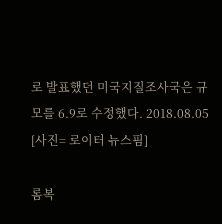로 발표했던 미국지질조사국은 규모를 6.9로 수정했다. 2018.08.05 [사진= 로이터 뉴스핌]

롬복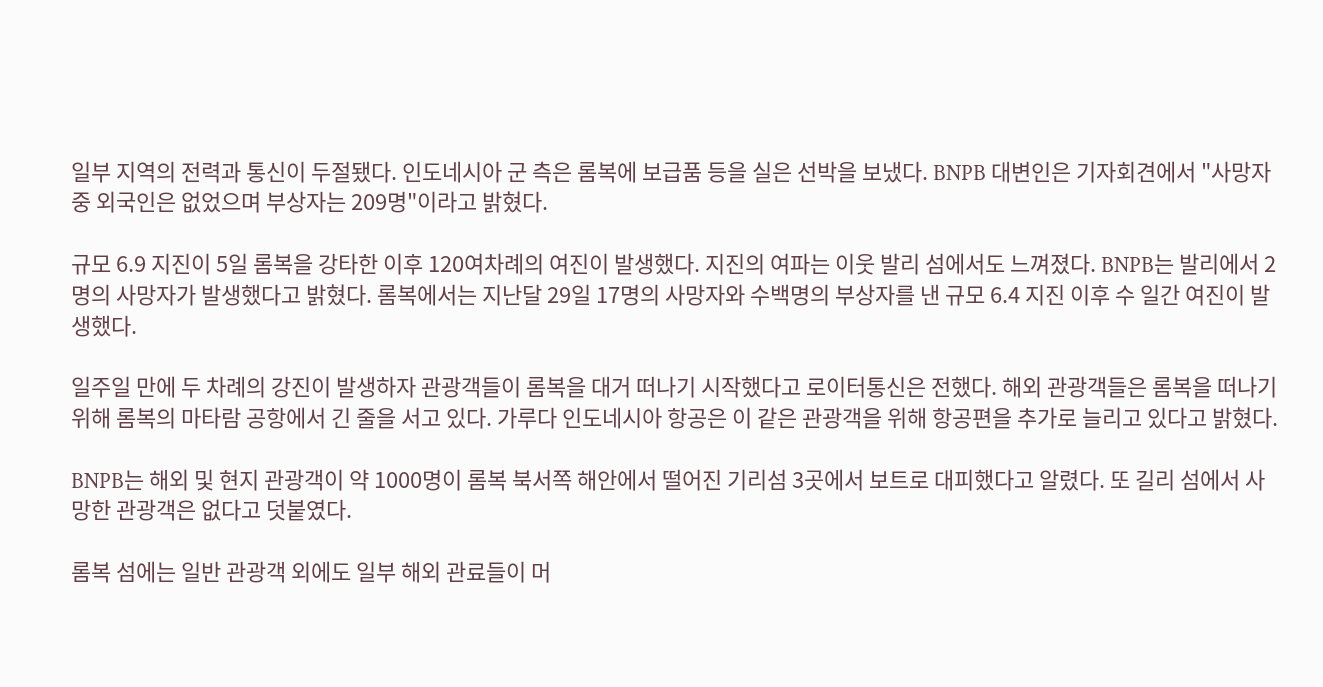일부 지역의 전력과 통신이 두절됐다. 인도네시아 군 측은 롬복에 보급품 등을 실은 선박을 보냈다. BNPB 대변인은 기자회견에서 "사망자 중 외국인은 없었으며 부상자는 209명"이라고 밝혔다.

규모 6.9 지진이 5일 롬복을 강타한 이후 120여차례의 여진이 발생했다. 지진의 여파는 이웃 발리 섬에서도 느껴졌다. BNPB는 발리에서 2명의 사망자가 발생했다고 밝혔다. 롬복에서는 지난달 29일 17명의 사망자와 수백명의 부상자를 낸 규모 6.4 지진 이후 수 일간 여진이 발생했다.

일주일 만에 두 차례의 강진이 발생하자 관광객들이 롬복을 대거 떠나기 시작했다고 로이터통신은 전했다. 해외 관광객들은 롬복을 떠나기 위해 롬복의 마타람 공항에서 긴 줄을 서고 있다. 가루다 인도네시아 항공은 이 같은 관광객을 위해 항공편을 추가로 늘리고 있다고 밝혔다.

BNPB는 해외 및 현지 관광객이 약 1000명이 롬복 북서쪽 해안에서 떨어진 기리섬 3곳에서 보트로 대피했다고 알렸다. 또 길리 섬에서 사망한 관광객은 없다고 덧붙였다.

롬복 섬에는 일반 관광객 외에도 일부 해외 관료들이 머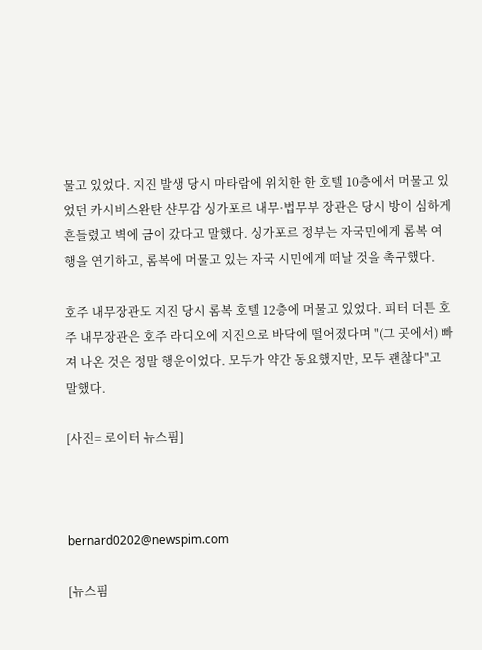물고 있었다. 지진 발생 당시 마타람에 위치한 한 호텔 10층에서 머물고 있었던 카시비스완탄 샨무감 싱가포르 내무·법무부 장관은 당시 방이 심하게 흔들렸고 벽에 금이 갔다고 말했다. 싱가포르 정부는 자국민에게 롬복 여행을 연기하고, 롬복에 머물고 있는 자국 시민에게 떠날 것을 촉구했다.

호주 내무장관도 지진 당시 롬복 호텔 12층에 머물고 있었다. 피터 더튼 호주 내무장관은 호주 라디오에 지진으로 바닥에 떨어졌다며 "(그 곳에서) 빠져 나온 것은 정말 행운이었다. 모두가 약간 동요했지만, 모두 괜찮다"고 말했다.

[사진= 로이터 뉴스핌]



bernard0202@newspim.com

[뉴스핌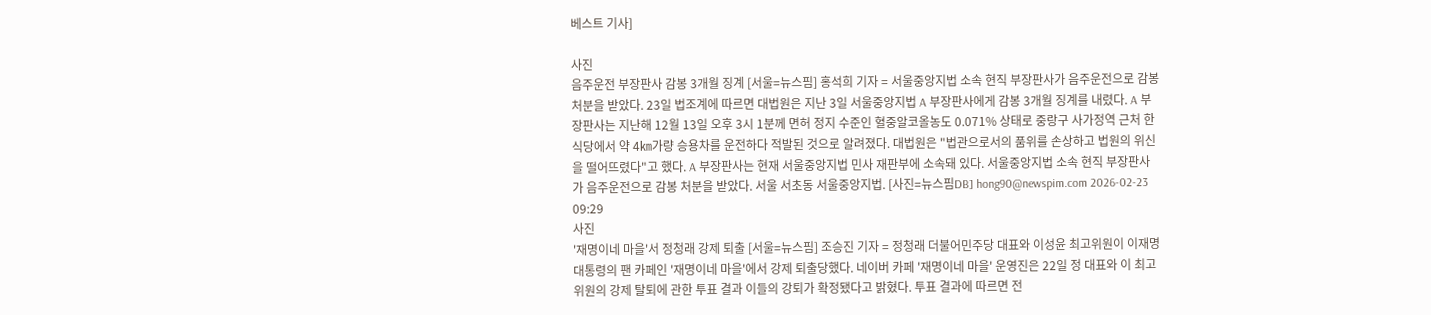베스트 기사]

사진
음주운전 부장판사 감봉 3개월 징계 [서울=뉴스핌] 홍석희 기자 = 서울중앙지법 소속 현직 부장판사가 음주운전으로 감봉 처분을 받았다. 23일 법조계에 따르면 대법원은 지난 3일 서울중앙지법 A 부장판사에게 감봉 3개월 징계를 내렸다. A 부장판사는 지난해 12월 13일 오후 3시 1분께 면허 정지 수준인 혈중알코올농도 0.071% 상태로 중랑구 사가정역 근처 한식당에서 약 4㎞가량 승용차를 운전하다 적발된 것으로 알려졌다. 대법원은 "법관으로서의 품위를 손상하고 법원의 위신을 떨어뜨렸다"고 했다. A 부장판사는 현재 서울중앙지법 민사 재판부에 소속돼 있다. 서울중앙지법 소속 현직 부장판사가 음주운전으로 감봉 처분을 받았다. 서울 서초동 서울중앙지법. [사진=뉴스핌DB] hong90@newspim.com 2026-02-23 09:29
사진
'재명이네 마을'서 정청래 강제 퇴출 [서울=뉴스핌] 조승진 기자 = 정청래 더불어민주당 대표와 이성윤 최고위원이 이재명 대통령의 팬 카페인 '재명이네 마을'에서 강제 퇴출당했다. 네이버 카페 '재명이네 마을' 운영진은 22일 정 대표와 이 최고위원의 강제 탈퇴에 관한 투표 결과 이들의 강퇴가 확정됐다고 밝혔다. 투표 결과에 따르면 전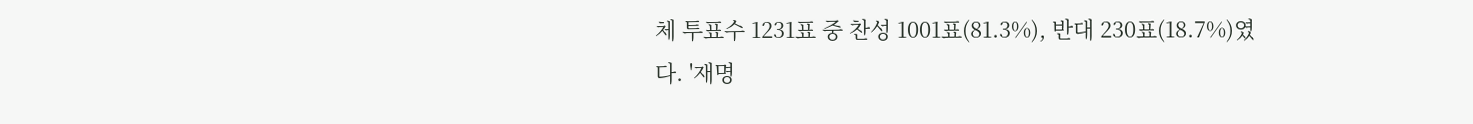체 투표수 1231표 중 찬성 1001표(81.3%), 반대 230표(18.7%)였다. '재명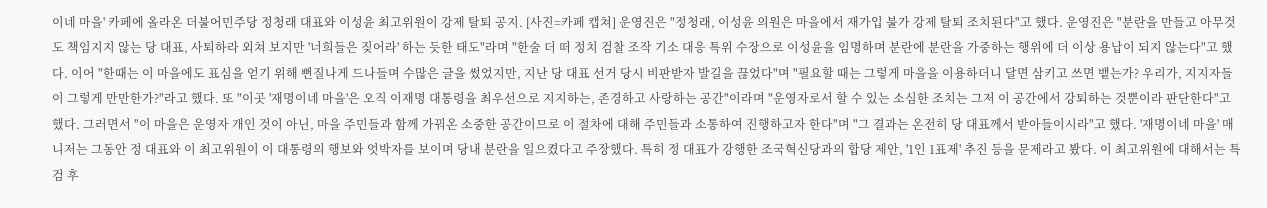이네 마을' 카페에 올라온 더불어민주당 정청래 대표와 이성윤 최고위원이 강제 탈퇴 공지. [사진=카페 캡쳐] 운영진은 "정청래, 이성윤 의원은 마을에서 재가입 불가 강제 탈퇴 조치된다"고 했다. 운영진은 "분란을 만들고 아무것도 책임지지 않는 당 대표, 사퇴하라 외쳐 보지만 '너희들은 짖어라' 하는 듯한 태도"라며 "한술 더 떠 정치 검찰 조작 기소 대응 특위 수장으로 이성윤을 임명하며 분란에 분란을 가중하는 행위에 더 이상 용납이 되지 않는다"고 했다. 이어 "한때는 이 마을에도 표심을 얻기 위해 뻔질나게 드나들며 수많은 글을 썼었지만, 지난 당 대표 선거 당시 비판받자 발길을 끊었다"며 "필요할 때는 그렇게 마을을 이용하더니 달면 삼키고 쓰면 뱉는가? 우리가, 지지자들이 그렇게 만만한가?"라고 했다. 또 "이곳 '재명이네 마을'은 오직 이재명 대통령을 최우선으로 지지하는, 존경하고 사랑하는 공간"이라며 "운영자로서 할 수 있는 소심한 조치는 그저 이 공간에서 강퇴하는 것뿐이라 판단한다"고 했다. 그러면서 "이 마을은 운영자 개인 것이 아닌, 마을 주민들과 함께 가꿔온 소중한 공간이므로 이 절차에 대해 주민들과 소통하여 진행하고자 한다"며 "그 결과는 온전히 당 대표께서 받아들이시라"고 했다. '재명이네 마을' 매니저는 그동안 정 대표와 이 최고위원이 이 대통령의 행보와 엇박자를 보이며 당내 분란을 일으켰다고 주장했다. 특히 정 대표가 강행한 조국혁신당과의 합당 제안, '1인 1표제' 추진 등을 문제라고 봤다. 이 최고위원에 대해서는 특검 후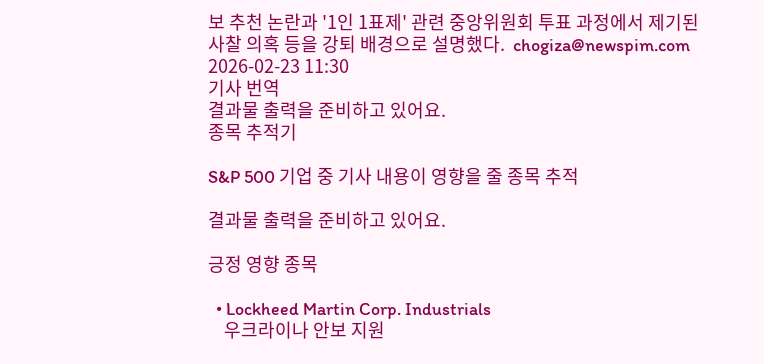보 추천 논란과 '1인 1표제' 관련 중앙위원회 투표 과정에서 제기된 사찰 의혹 등을 강퇴 배경으로 설명했다.  chogiza@newspim.com 2026-02-23 11:30
기사 번역
결과물 출력을 준비하고 있어요.
종목 추적기

S&P 500 기업 중 기사 내용이 영향을 줄 종목 추적

결과물 출력을 준비하고 있어요.

긍정 영향 종목

  • Lockheed Martin Corp. Industrials
    우크라이나 안보 지원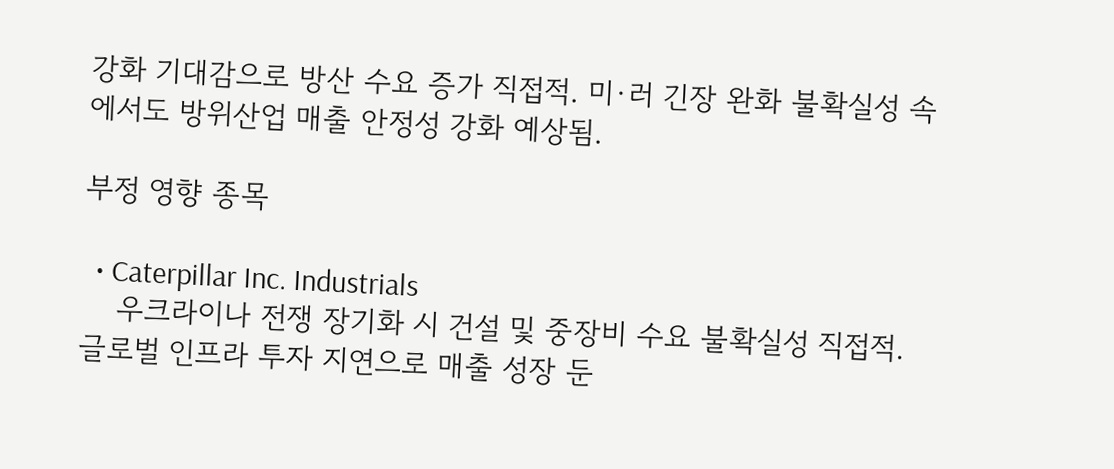강화 기대감으로 방산 수요 증가 직접적. 미·러 긴장 완화 불확실성 속에서도 방위산업 매출 안정성 강화 예상됨.

부정 영향 종목

  • Caterpillar Inc. Industrials
    우크라이나 전쟁 장기화 시 건설 및 중장비 수요 불확실성 직접적. 글로벌 인프라 투자 지연으로 매출 성장 둔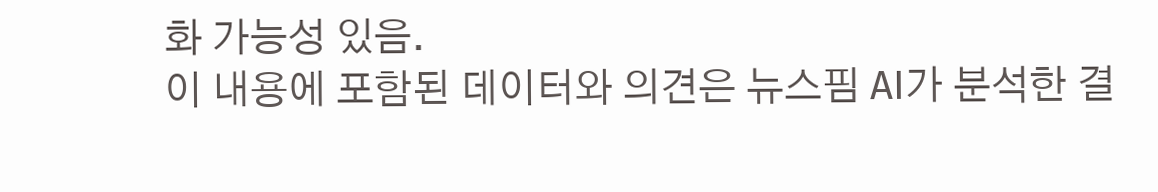화 가능성 있음.
이 내용에 포함된 데이터와 의견은 뉴스핌 AI가 분석한 결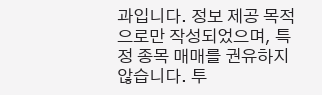과입니다. 정보 제공 목적으로만 작성되었으며, 특정 종목 매매를 권유하지 않습니다. 투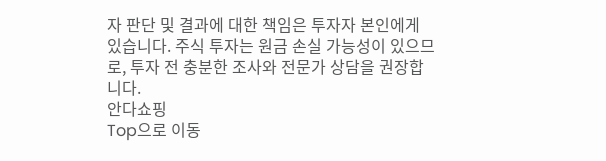자 판단 및 결과에 대한 책임은 투자자 본인에게 있습니다. 주식 투자는 원금 손실 가능성이 있으므로, 투자 전 충분한 조사와 전문가 상담을 권장합니다.
안다쇼핑
Top으로 이동